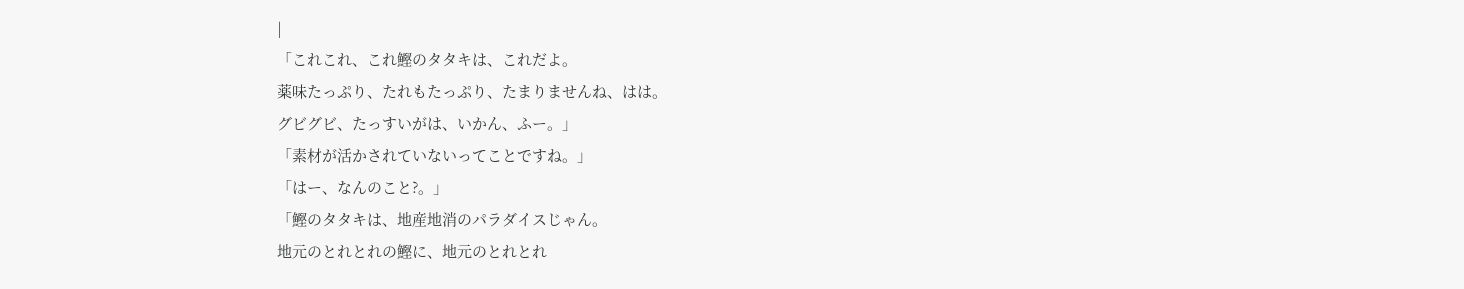|
「これこれ、これ鰹のタタキは、これだよ。
薬味たっぷり、たれもたっぷり、たまりませんね、はは。
グビグビ、たっすいがは、いかん、ふー。」
「素材が活かされていないってことですね。」
「はー、なんのこと?。」
「鰹のタタキは、地産地消のパラダイスじゃん。
地元のとれとれの鰹に、地元のとれとれ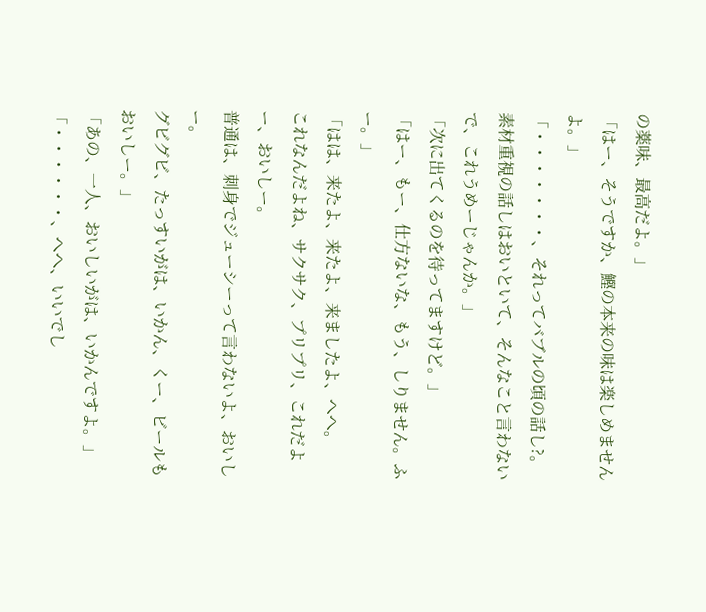の薬味、最高だよ。」
「はー、そうですか、鰹の本来の味は楽しめませんよ。」
「・・・・・・・、それってバブルの頃の話し?。
素材重視の話しはおいといて、そんなこと言わないで、これうめーじゃんか。」
「次に出てくるのを待ってますけど。」
「はー、もー、仕方ないな、もう、しりません。ふー。」
「はは、来たよ、来たよ、来ましたよ、へへ。
これなんだよね、サクサク、プリプリ、これだよー、おいしー。
普通は、刺身でジューシーって言わないよ、おいしー。
グビグビ、たっすいがは、いかん、くー、ビールもおいしー。」
「あの、一人、おいしいがは、いかんですよ。」
「・・・・・・、へへ、いいでし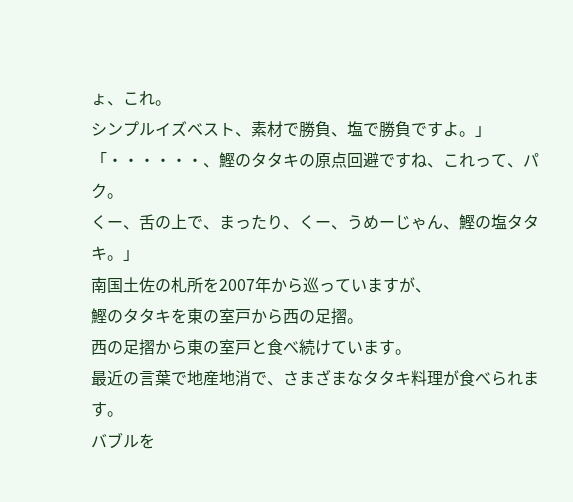ょ、これ。
シンプルイズベスト、素材で勝負、塩で勝負ですよ。」
「・・・・・・、鰹のタタキの原点回避ですね、これって、パク。
くー、舌の上で、まったり、くー、うめーじゃん、鰹の塩タタキ。」
南国土佐の札所を2007年から巡っていますが、
鰹のタタキを東の室戸から西の足摺。
西の足摺から東の室戸と食べ続けています。
最近の言葉で地産地消で、さまざまなタタキ料理が食べられます。
バブルを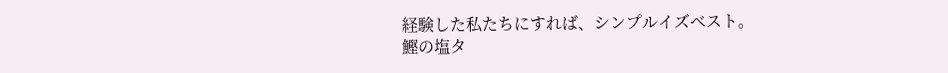経験した私たちにすれば、シンプルイズベスト。
鰹の塩タ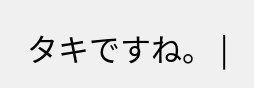タキですね。 |